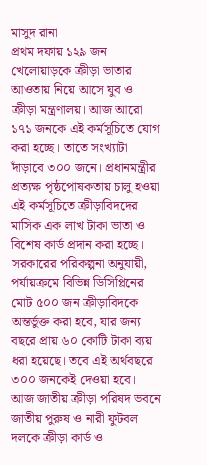মাসুদ রানা
প্রথম দফায় ১২৯ জন খেলোয়াড়কে ক্রীড়া ভাতার আওতায় নিয়ে আসে যুব ও ক্রীড়া মন্ত্রণালয়। আজ আরো ১৭১ জনকে এই কর্মসূচিতে যোগ করা হচ্ছে। তাতে সংখ্যাটা দাঁড়াবে ৩০০ জনে। প্রধানমন্ত্রীর প্রত্যক্ষ পৃষ্ঠপোষকতায় চালু হওয়া এই কর্মসূচিতে ক্রীড়াবিদদের মাসিক এক লাখ টাকা ভাতা ও বিশেষ কার্ড প্রদান করা হচ্ছে।
সরকারের পরিকল্পনা অনুযায়ী, পর্যায়ক্রমে বিভিন্ন ডিসিপ্লিনের মোট ৫০০ জন ক্রীড়াবিদকে অন্তর্ভুক্ত করা হবে, যার জন্য বছরে প্রায় ৬০ কোটি টাকা ব্যয় ধরা হয়েছে। তবে এই অর্থবছরে ৩০০ জনকেই দেওয়া হবে।
আজ জাতীয় ক্রীড়া পরিষদ ভবনে জাতীয় পুরুষ ও নারী ফুটবল দলকে ক্রীড়া কার্ড ও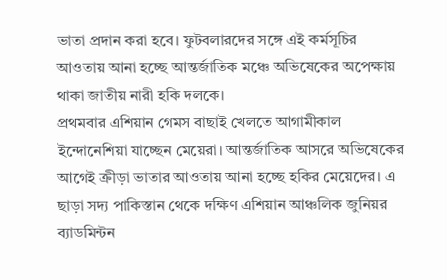ভাতা প্রদান করা হবে। ফুটবলারদের সঙ্গে এই কর্মসূচির আওতায় আনা হচ্ছে আন্তর্জাতিক মঞ্চে অভিষেকের অপেক্ষায় থাকা জাতীয় নারী হকি দলকে।
প্রথমবার এশিয়ান গেমস বাছাই খেলতে আগামীকাল ইন্দোনেশিয়া যাচ্ছেন মেয়েরা। আন্তর্জাতিক আসরে অভিষেকের আগেই ক্রীড়া ভাতার আওতায় আনা হচ্ছে হকির মেয়েদের। এ ছাড়া সদ্য পাকিস্তান থেকে দক্ষিণ এশিয়ান আঞ্চলিক জুনিয়র ব্যাডমিন্টন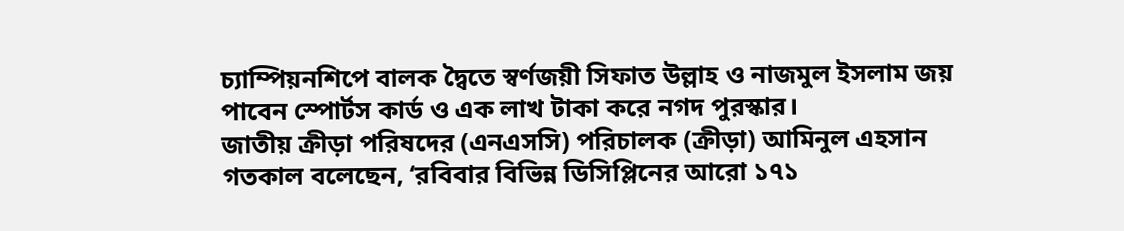চ্যাম্পিয়নশিপে বালক দ্বৈতে স্বর্ণজয়ী সিফাত উল্লাহ ও নাজমুল ইসলাম জয় পাবেন স্পোর্টস কার্ড ও এক লাখ টাকা করে নগদ পুরস্কার।
জাতীয় ক্রীড়া পরিষদের (এনএসসি) পরিচালক (ক্রীড়া) আমিনুল এহসান গতকাল বলেছেন, ‘রবিবার বিভিন্ন ডিসিপ্লিনের আরো ১৭১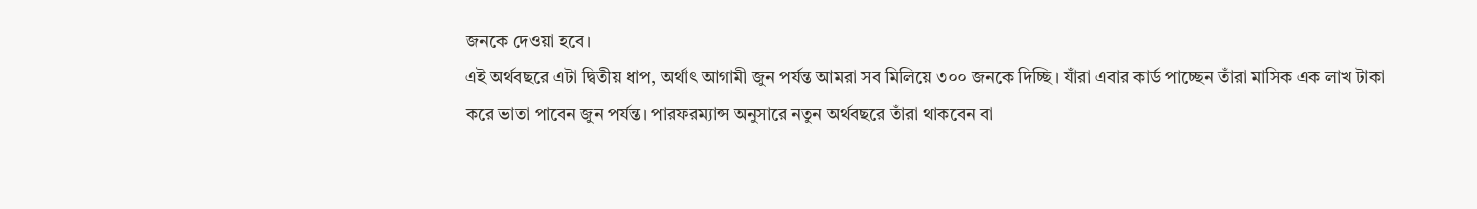জনকে দেওয়া হবে।
এই অর্থবছরে এটা দ্বিতীয় ধাপ, অর্থাৎ আগামী জুন পর্যন্ত আমরা সব মিলিয়ে ৩০০ জনকে দিচ্ছি। যাঁরা এবার কার্ড পাচ্ছেন তাঁরা মাসিক এক লাখ টাকা করে ভাতা পাবেন জুন পর্যন্ত। পারফরম্যান্স অনুসারে নতুন অর্থবছরে তাঁরা থাকবেন বা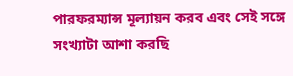পারফরম্যান্স মূল্যায়ন করব এবং সেই সঙ্গে সংখ্যাটা আশা করছি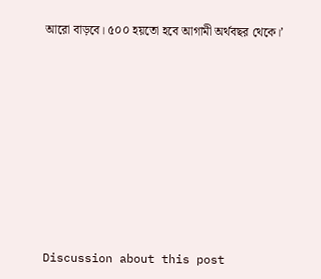আরো বাড়বে। ৫০০ হয়তো হবে আগামী অর্থবছর থেকে।’










Discussion about this post